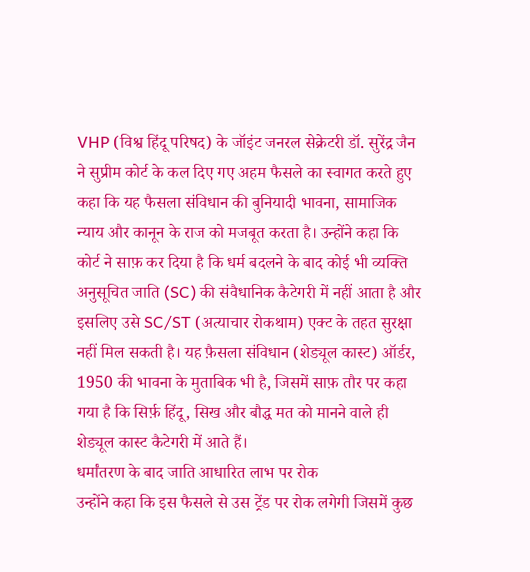VHP (विश्व हिंदू परिषद) के जॉइंट जनरल सेक्रेटरी डॉ. सुरेंद्र जैन ने सुप्रीम कोर्ट के कल दिए गए अहम फैसले का स्वागत करते हुए कहा कि यह फैसला संविधान की बुनियादी भावना, सामाजिक न्याय और कानून के राज को मजबूत करता है। उन्होंने कहा कि कोर्ट ने साफ़ कर दिया है कि धर्म बदलने के बाद कोई भी व्यक्ति अनुसूचित जाति (SC) की संवैधानिक कैटेगरी में नहीं आता है और इसलिए उसे SC/ST (अत्याचार रोकथाम) एक्ट के तहत सुरक्षा नहीं मिल सकती है। यह फ़ैसला संविधान (शेड्यूल कास्ट) ऑर्डर, 1950 की भावना के मुताबिक भी है, जिसमें साफ़ तौर पर कहा गया है कि सिर्फ़ हिंदू, सिख और बौद्ध मत को मानने वाले ही शेड्यूल कास्ट कैटेगरी में आते हैं।
धर्मांतरण के बाद जाति आधारित लाभ पर रोक
उन्होंने कहा कि इस फैसले से उस ट्रेंड पर रोक लगेगी जिसमें कुछ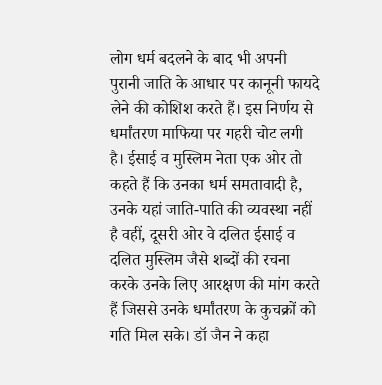लोग धर्म बदलने के बाद भी अपनी पुरानी जाति के आधार पर कानूनी फायदे लेने की कोशिश करते हैं। इस निर्णय से धर्मांतरण माफिया पर गहरी चोट लगी है। ईसाई व मुस्लिम नेता एक ओर तो कहते हैं कि उनका धर्म समतावादी है, उनके यहां जाति-पाति की व्यवस्था नहीं है वहीं, दूसरी ओर वे दलित ईसाई व दलित मुस्लिम जैसे शब्दों की रचना करके उनके लिए आरक्षण की मांग करते हैं जिससे उनके धर्मांतरण के कुचक्रों को गति मिल सके। डॉ जैन ने कहा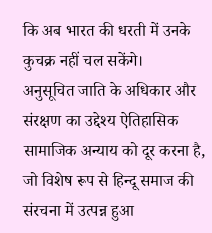कि अब भारत की धरती में उनके कुचक्र नहीं चल सकेंगे।
अनुसूचित जाति के अधिकार और संरक्षण का उद्देश्य ऐतिहासिक सामाजिक अन्याय को दूर करना है, जो विशेष रूप से हिन्दू समाज की संरचना में उत्पन्न हुआ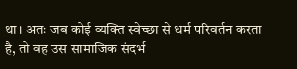था। अतः जब कोई व्यक्ति स्वेच्छा से धर्म परिवर्तन करता है, तो वह उस सामाजिक संदर्भ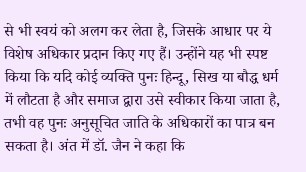से भी स्वयं को अलग कर लेता है, जिसके आधार पर ये विशेष अधिकार प्रदान किए गए हैं। उन्होंने यह भी स्पष्ट किया कि यदि कोई व्यक्ति पुनः हिन्दू, सिख या बौद्ध धर्म में लौटता है और समाज द्वारा उसे स्वीकार किया जाता है, तभी वह पुनः अनुसूचित जाति के अधिकारों का पात्र बन सकता है। अंत में डॉ. जैन ने कहा कि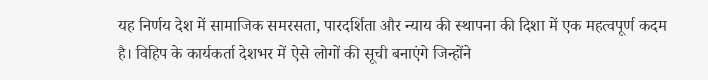यह निर्णय देश में सामाजिक समरसता, पारदर्शिता और न्याय की स्थापना की दिशा में एक महत्वपूर्ण कदम है। विहिप के कार्यकर्ता देशभर में ऐसे लोगों की सूची बनाएंगे जिन्होंने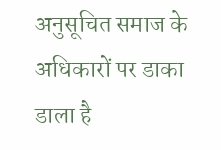अनुसूचित समाज के अधिकारों पर डाका डाला है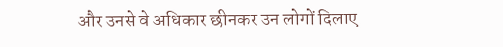और उनसे वे अधिकार छीनकर उन लोगों दिलाए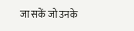जा सकें जो उनके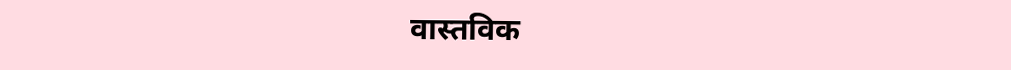वास्तविक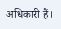अधिकारी हैं।